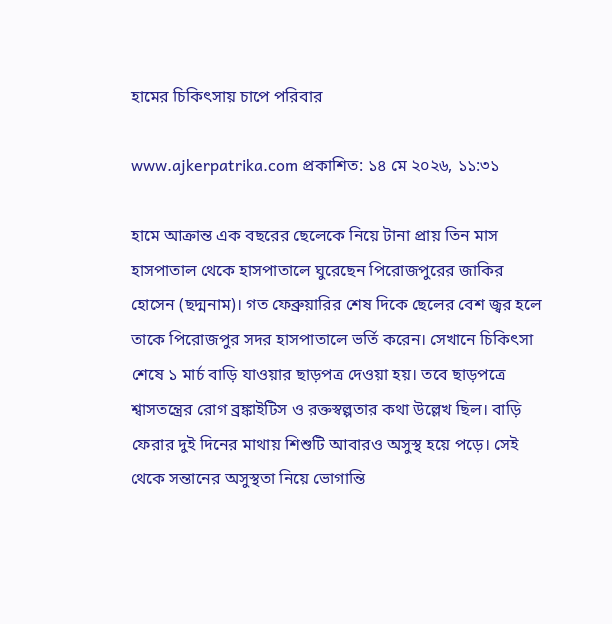হামের চিকিৎসায় চাপে পরিবার

www.ajkerpatrika.com প্রকাশিত: ১৪ মে ২০২৬, ১১:৩১

হামে আক্রান্ত এক বছরের ছেলেকে নিয়ে টানা প্রায় তিন মাস হাসপাতাল থেকে হাসপাতালে ঘুরেছেন পিরোজপুরের জাকির হোসেন (ছদ্মনাম)। গত ফেব্রুয়ারির শেষ দিকে ছেলের বেশ জ্বর হলে তাকে পিরোজপুর সদর হাসপাতালে ভর্তি করেন। সেখানে চিকিৎসা শেষে ১ মার্চ বাড়ি যাওয়ার ছাড়পত্র দেওয়া হয়। তবে ছাড়পত্রে শ্বাসতন্ত্রের রোগ ব্রঙ্কাইটিস ও রক্তস্বল্পতার কথা উল্লেখ ছিল। বাড়ি ফেরার দুই দিনের মাথায় শিশুটি আবারও অসুস্থ হয়ে পড়ে। সেই থেকে সন্তানের অসুস্থতা নিয়ে ভোগান্তি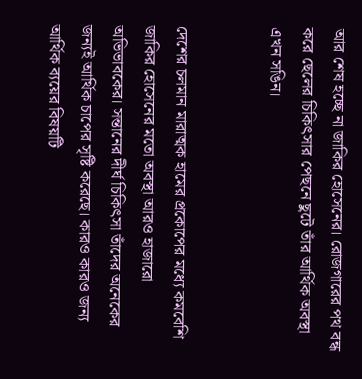আর শেষ হচ্ছে না জাকির হোসেনের। রোজগারের পথ বন্ধ করে ছেলের চিকিৎসার পেছনে ছুটে তাঁর আর্থিক অবস্থা এখন সঙিন।


দেশের চলমান মারাত্মক হামের প্রকোপের মধ্যে কমবেশি জাকির হোসেনের মতো অবস্থা আরও হাজারো অভিভাবকের। সন্তানের দীর্ঘ চিকিৎসা তাঁদের অনেকের জন্যই আর্থিক চাপের সৃষ্টি করেছে। কারও কারও জন্য আর্থিক ব্যয়ের বিষয়টি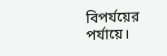বিপর্যয়ের পর্যায়ে।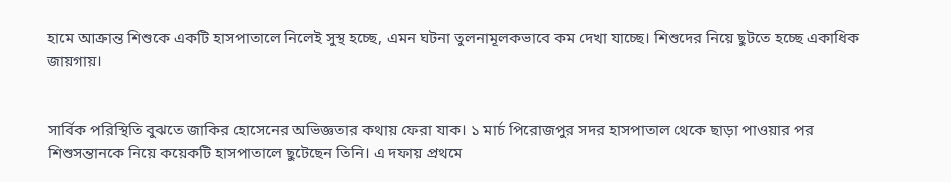হামে আক্রান্ত শিশুকে একটি হাসপাতালে নিলেই সুস্থ হচ্ছে, এমন ঘটনা তুলনামূলকভাবে কম দেখা যাচ্ছে। শিশুদের নিয়ে ছুটতে হচ্ছে একাধিক জায়গায়।


সার্বিক পরিস্থিতি বুঝতে জাকির হোসেনের অভিজ্ঞতার কথায় ফেরা যাক। ১ মার্চ পিরোজপুর সদর হাসপাতাল থেকে ছাড়া পাওয়ার পর শিশুসন্তানকে নিয়ে কয়েকটি হাসপাতালে ছুটেছেন তিনি। এ দফায় প্রথমে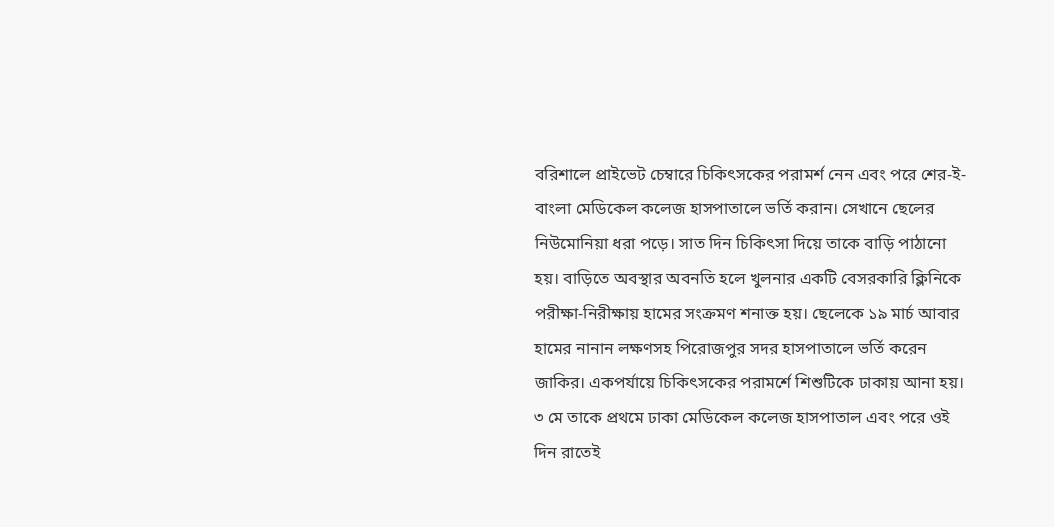বরিশালে প্রাইভেট চেম্বারে চিকিৎসকের পরামর্শ নেন এবং পরে শের-ই-বাংলা মেডিকেল কলেজ হাসপাতালে ভর্তি করান। সেখানে ছেলের নিউমোনিয়া ধরা পড়ে। সাত দিন চিকিৎসা দিয়ে তাকে বাড়ি পাঠানো হয়। বাড়িতে অবস্থার অবনতি হলে খুলনার একটি বেসরকারি ক্লিনিকে পরীক্ষা-নিরীক্ষায় হামের সংক্রমণ শনাক্ত হয়। ছেলেকে ১৯ মার্চ আবার হামের নানান লক্ষণসহ পিরোজপুর সদর হাসপাতালে ভর্তি করেন জাকির। একপর্যায়ে চিকিৎসকের পরামর্শে শিশুটিকে ঢাকায় আনা হয়। ৩ মে তাকে প্রথমে ঢাকা মেডিকেল কলেজ হাসপাতাল এবং পরে ওই দিন রাতেই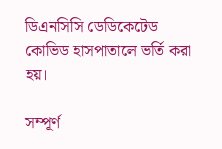ডিএনসিসি ডেডিকেটেড কোভিড হাসপাতালে ভর্তি করা হয়।

সম্পূর্ণ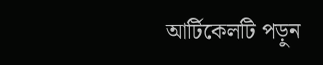আর্টিকেলটি পড়ুন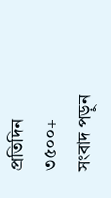প্রতিদিন ৩৫০০+ সংবাদ পড়ুন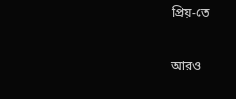প্রিয়-তে

আরও